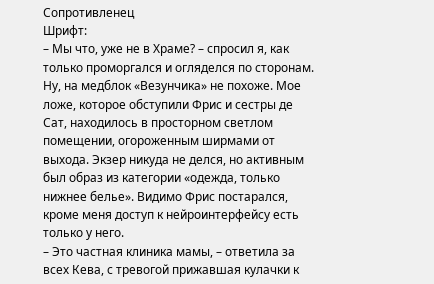Сопротивленец
Шрифт:
– Мы что, уже не в Храме? – спросил я, как только проморгался и огляделся по сторонам. Ну, на медблок «Везунчика» не похоже. Мое ложе, которое обступили Фрис и сестры де Сат, находилось в просторном светлом помещении, огороженным ширмами от выхода. Экзер никуда не делся, но активным был образ из категории «одежда, только нижнее белье». Видимо Фрис постарался, кроме меня доступ к нейроинтерфейсу есть только у него.
– Это частная клиника мамы, – ответила за всех Кева, с тревогой прижавшая кулачки к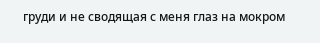груди и не сводящая с меня глаз на мокром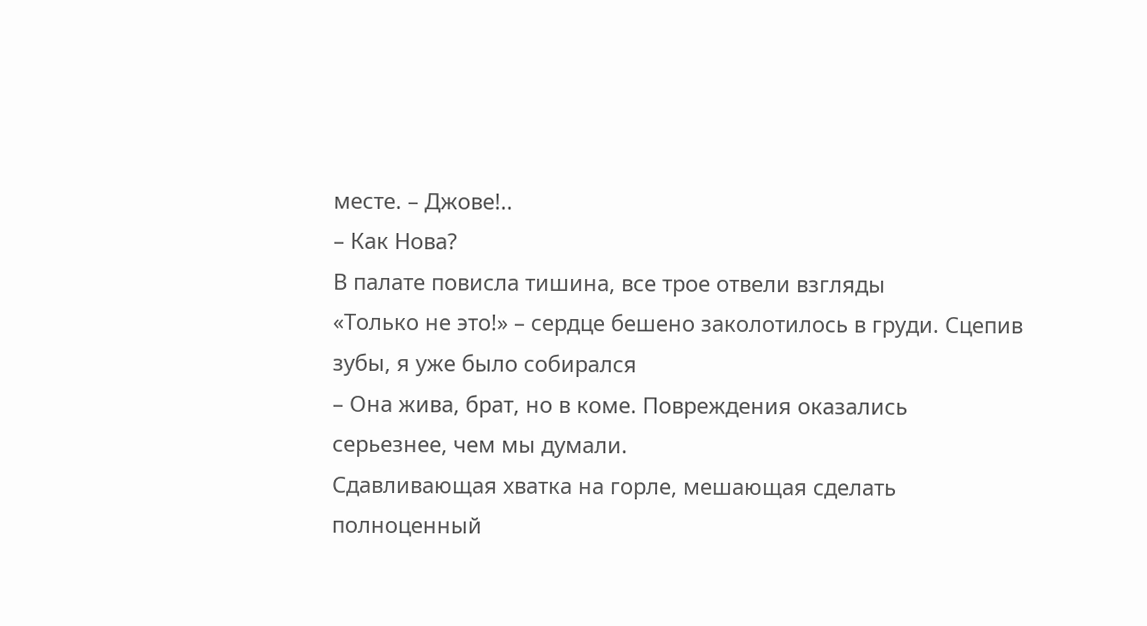месте. – Джове!..
– Как Нова?
В палате повисла тишина, все трое отвели взгляды
«Только не это!» – сердце бешено заколотилось в груди. Сцепив зубы, я уже было собирался
– Она жива, брат, но в коме. Повреждения оказались серьезнее, чем мы думали.
Сдавливающая хватка на горле, мешающая сделать полноценный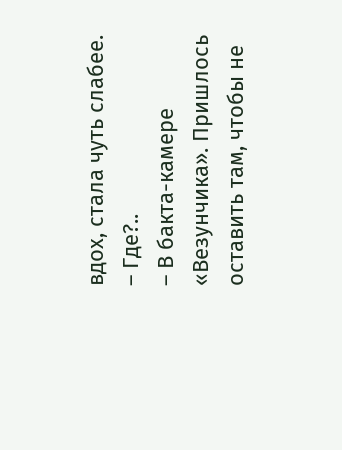вдох, стала чуть слабее.
– Где?..
– В бакта-камере «Везунчика». Пришлось оставить там, чтобы не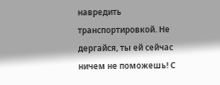навредить транспортировкой. Не дергайся, ты ей сейчас ничем не поможешь! С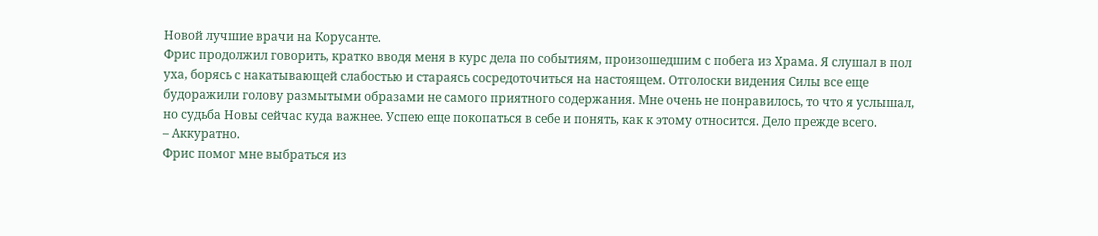Новой лучшие врачи на Корусанте.
Фрис продолжил говорить, кратко вводя меня в курс дела по событиям, произошедшим с побега из Храма. Я слушал в пол уха, борясь с накатывающей слабостью и стараясь сосредоточиться на настоящем. Отголоски видения Силы все еще будоражили голову размытыми образами не самого приятного содержания. Мне очень не понравилось, то что я услышал, но судьба Новы сейчас куда важнее. Успею еще покопаться в себе и понять, как к этому относится. Дело прежде всего.
– Аккуратно.
Фрис помог мне выбраться из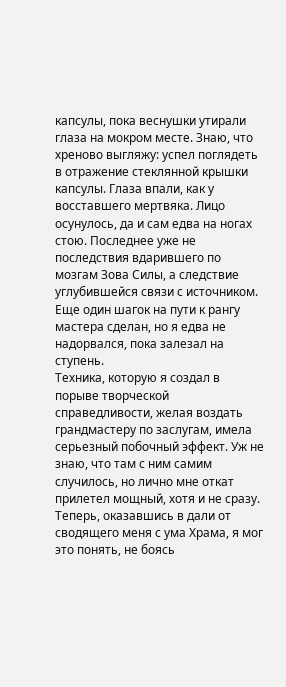капсулы, пока веснушки утирали глаза на мокром месте. Знаю, что хреново выгляжу: успел поглядеть в отражение стеклянной крышки капсулы. Глаза впали, как у восставшего мертвяка. Лицо осунулось, да и сам едва на ногах стою. Последнее уже не последствия вдарившего по мозгам Зова Силы, а следствие углубившейся связи с источником. Еще один шагок на пути к рангу мастера сделан, но я едва не надорвался, пока залезал на ступень.
Техника, которую я создал в порыве творческой справедливости, желая воздать грандмастеру по заслугам, имела серьезный побочный эффект. Уж не знаю, что там с ним самим случилось, но лично мне откат прилетел мощный, хотя и не сразу. Теперь, оказавшись в дали от сводящего меня с ума Храма, я мог это понять, не боясь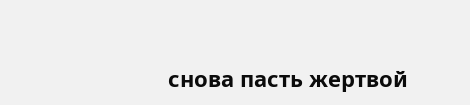снова пасть жертвой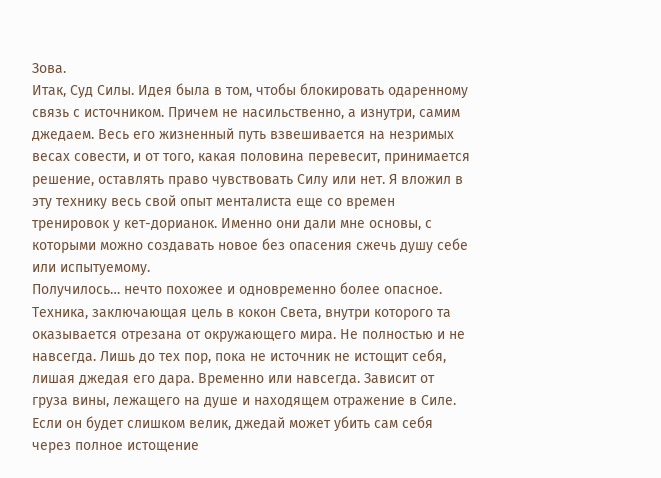Зова.
Итак, Суд Силы. Идея была в том, чтобы блокировать одаренному связь с источником. Причем не насильственно, а изнутри, самим джедаем. Весь его жизненный путь взвешивается на незримых весах совести, и от того, какая половина перевесит, принимается решение, оставлять право чувствовать Силу или нет. Я вложил в эту технику весь свой опыт менталиста еще со времен тренировок у кет-дорианок. Именно они дали мне основы, с которыми можно создавать новое без опасения сжечь душу себе или испытуемому.
Получилось… нечто похожее и одновременно более опасное. Техника, заключающая цель в кокон Света, внутри которого та оказывается отрезана от окружающего мира. Не полностью и не навсегда. Лишь до тех пор, пока не источник не истощит себя, лишая джедая его дара. Временно или навсегда. Зависит от груза вины, лежащего на душе и находящем отражение в Силе. Если он будет слишком велик, джедай может убить сам себя через полное истощение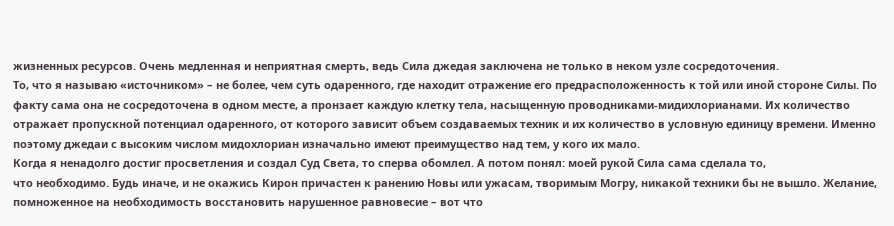жизненных ресурсов. Очень медленная и неприятная смерть, ведь Сила джедая заключена не только в неком узле сосредоточения.
То, что я называю «источником» – не более, чем суть одаренного, где находит отражение его предрасположенность к той или иной стороне Силы. По факту сама она не сосредоточена в одном месте, а пронзает каждую клетку тела, насыщенную проводниками-мидихлорианами. Их количество отражает пропускной потенциал одаренного, от которого зависит объем создаваемых техник и их количество в условную единицу времени. Именно поэтому джедаи с высоким числом мидохлориан изначально имеют преимущество над тем, у кого их мало.
Когда я ненадолго достиг просветления и создал Суд Света, то сперва обомлел. А потом понял: моей рукой Сила сама сделала то,
что необходимо. Будь иначе, и не окажись Кирон причастен к ранению Новы или ужасам, творимым Могру, никакой техники бы не вышло. Желание, помноженное на необходимость восстановить нарушенное равновесие – вот что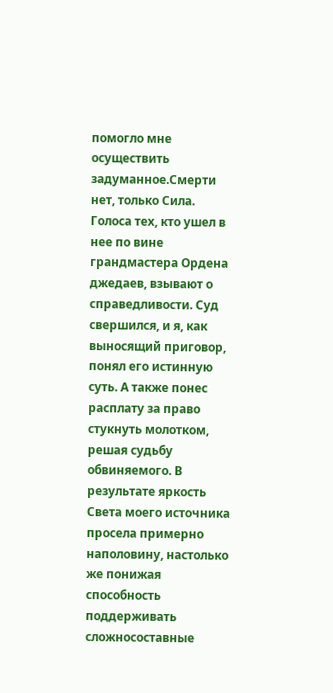помогло мне осуществить задуманное.Смерти нет, только Сила. Голоса тех, кто ушел в нее по вине грандмастера Ордена джедаев, взывают о справедливости. Суд свершился, и я, как выносящий приговор, понял его истинную суть. А также понес расплату за право стукнуть молотком, решая судьбу обвиняемого. В результате яркость Света моего источника просела примерно наполовину, настолько же понижая способность поддерживать сложносоставные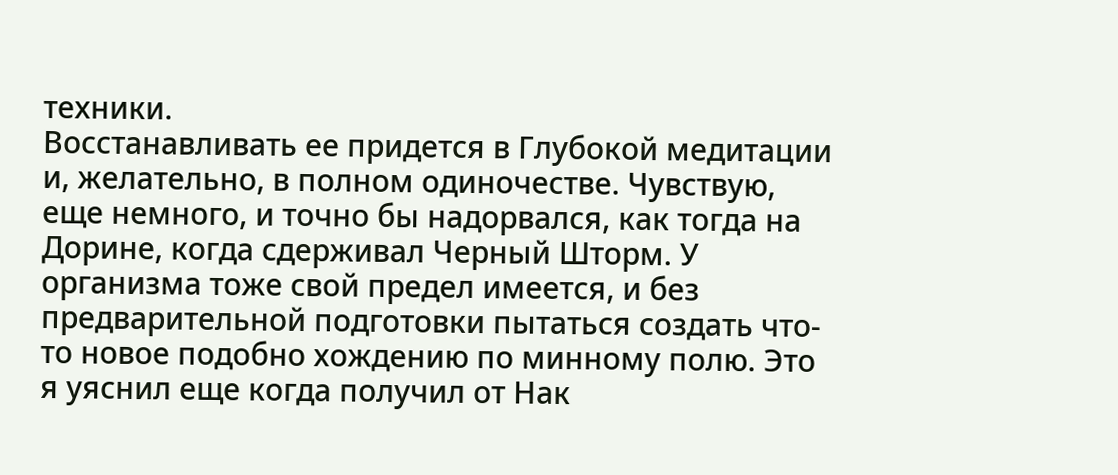техники.
Восстанавливать ее придется в Глубокой медитации и, желательно, в полном одиночестве. Чувствую, еще немного, и точно бы надорвался, как тогда на Дорине, когда сдерживал Черный Шторм. У организма тоже свой предел имеется, и без предварительной подготовки пытаться создать что-то новое подобно хождению по минному полю. Это я уяснил еще когда получил от Нак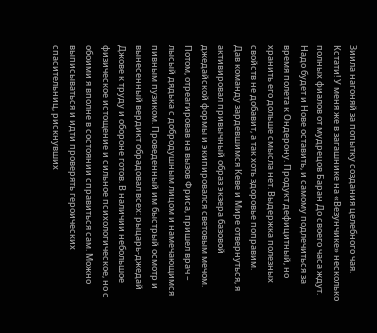Зиила нагоняй за попытку создания целебного чая.
Кстати! У меня же в загашнике на «Везунчике» несколько полных фиалов от мудрецов Баран До своего часа ждут. Надо будет и Нове оставить, и самому подлечиться за время полета к Ондерону. Продукт дефицитный, но хранить его дольше смысла нет. Выдержка полезных свойств не добавит, а так хоть здоровье поправим.
Дав команду зардевшимся Кеве и Мире отвернуться, я активировал привычный образ экзера базовой джедайской формы и экипировался световым мечом. Потом, отреагировав на вызов Фриса, пришел врач – лысый дядька с добродушным лицом и намечающимся пивным пузиком. Проведенный им быстрый осмотр и вынесенный вердикт обрадовал всех: рыцарь-джедай Джове к труду и обороне готов. В наличии небольшое физическое истощение и сильное психологическое, но с обоими я вполне в состоянии справиться сам. Можно выписываться и идти проверять героических спасительниц, рискнувших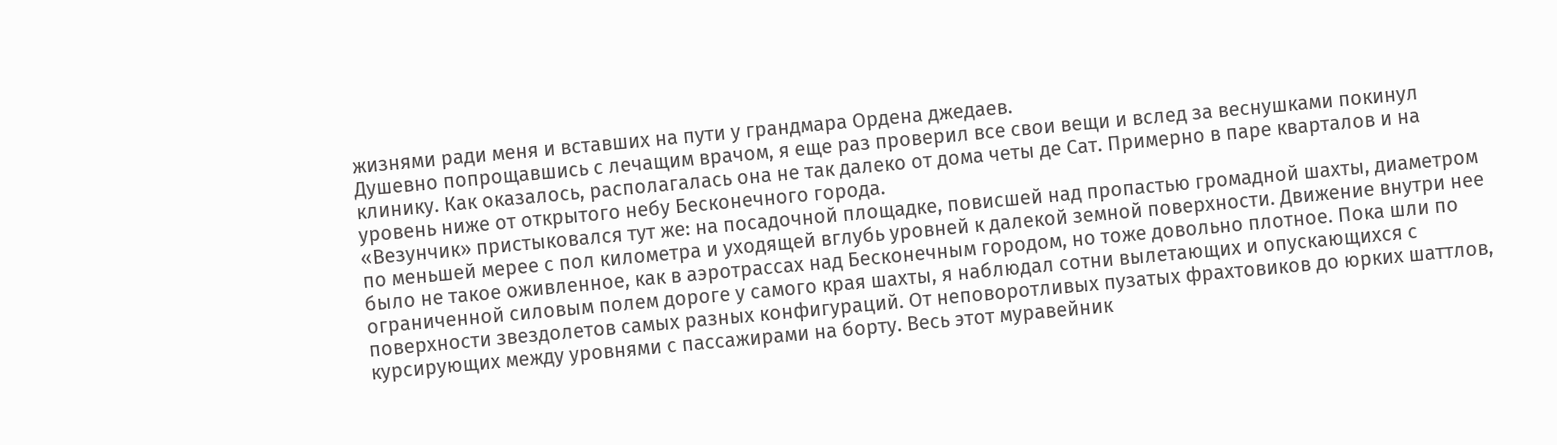жизнями ради меня и вставших на пути у грандмара Ордена джедаев.
Душевно попрощавшись с лечащим врачом, я еще раз проверил все свои вещи и вслед за веснушками покинул клинику. Как оказалось, располагалась она не так далеко от дома четы де Сат. Примерно в паре кварталов и на уровень ниже от открытого небу Бесконечного города.
«Везунчик» пристыковался тут же: на посадочной площадке, повисшей над пропастью громадной шахты, диаметром по меньшей мерее с пол километра и уходящей вглубь уровней к далекой земной поверхности. Движение внутри нее было не такое оживленное, как в аэротрассах над Бесконечным городом, но тоже довольно плотное. Пока шли по ограниченной силовым полем дороге у самого края шахты, я наблюдал сотни вылетающих и опускающихся с поверхности звездолетов самых разных конфигураций. От неповоротливых пузатых фрахтовиков до юрких шаттлов, курсирующих между уровнями с пассажирами на борту. Весь этот муравейник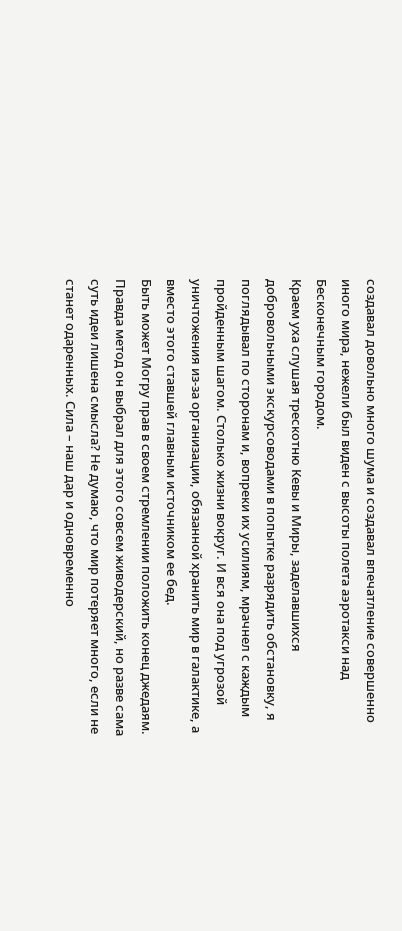создавал довольно много шума и создавал впечатление совершенно иного мира, нежели был виден с высоты полета аэротакси над Бесконечным городом.
Краем уха слушая трескотню Кевы и Миры, заделавшихся добровольными экскурсоводами в попытке разрядить обстановку, я поглядывал по сторонам и, вопреки их усилиям, мрачнел с каждым пройденным шагом. Столько жизни вокруг. И вся она под угрозой уничтожения из-за организации, обязанной хранить мир в галактике, а вместо этого ставшей главным источником ее бед.
Быть может Могру прав в своем стремлении положить конец джедаям. Правда метод он выбрал для этого совсем живодерский, но разве сама суть идеи лишена смысла? Не думаю, что мир потеряет много, если не станет одаренных. Сила – наш дар и одновременно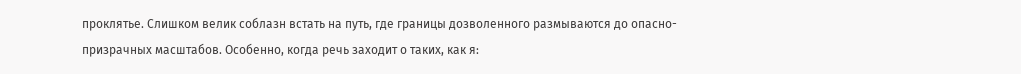проклятье. Слишком велик соблазн встать на путь, где границы дозволенного размываются до опасно-призрачных масштабов. Особенно, когда речь заходит о таких, как я: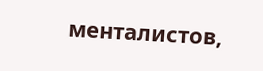менталистов,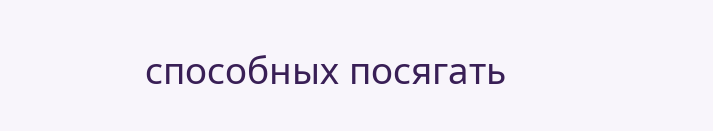способных посягать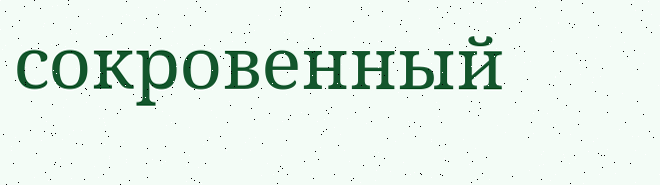сокровенный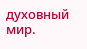духовный мир.